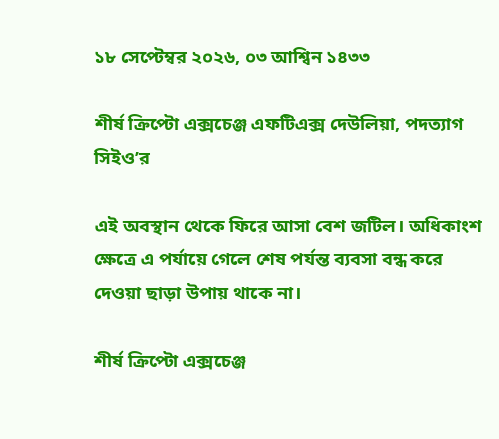১৮ সেপ্টেম্বর ২০২৬, ০৩ আশ্বিন ১৪৩৩

শীর্ষ ক্রিপ্টো এক্সচেঞ্জ এফটিএক্স দেউলিয়া, পদত্যাগ সিইও’র

এই অবস্থান থেকে ফিরে আসা বেশ জটিল। অধিকাংশ ক্ষেত্রে এ পর্যায়ে গেলে শেষ পর্যন্ত ব্যবসা বন্ধ করে দেওয়া ছাড়া উপায় থাকে না।

শীর্ষ ক্রিপ্টো এক্সচেঞ্জ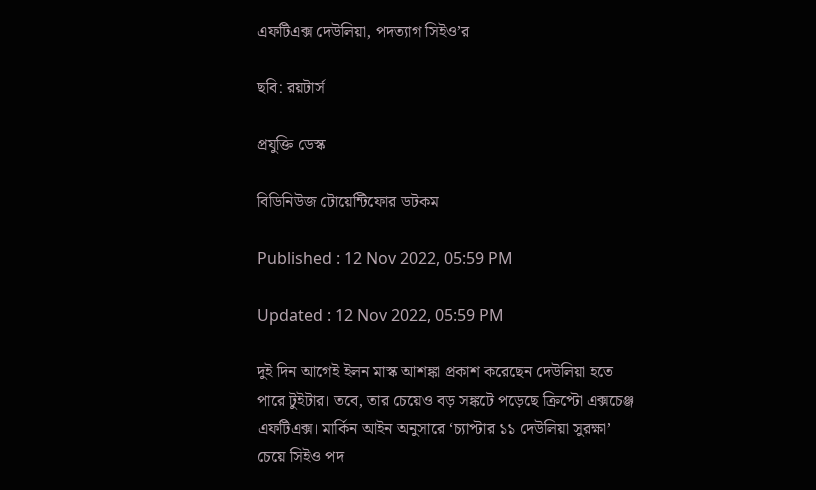এফটিএক্স দেউলিয়া, পদত্যাগ সিইও’র

ছবি: রয়টার্স

প্রযুক্তি ডেস্ক

বিডিনিউজ টোয়েন্টিফোর ডটকম

Published : 12 Nov 2022, 05:59 PM

Updated : 12 Nov 2022, 05:59 PM

দুই দিন আগেই ইলন মাস্ক আশঙ্কা প্রকাশ করেছেন দেউলিয়া হতে পারে টুইটার। তবে, তার চেয়েও বড় সঙ্কটে পড়েছে ক্রিপ্টো এক্সচেঞ্জ এফটিএক্স। মার্কিন আইন অনুসারে ‘চ্যাপ্টার ১১ দেউলিয়া সুরক্ষা’ চেয়ে সিইও পদ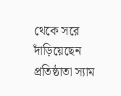থেকে সরে দাঁড়িয়েছেন প্রতিষ্ঠাতা স্যাম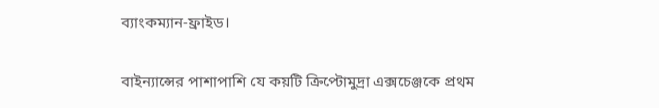ব্যাংকম্যান-ফ্রাইড।

বাইন্যান্সের পাশাপাশি যে কয়টি ক্রিপ্টোমুদ্রা এক্সচেঞ্জকে প্রথম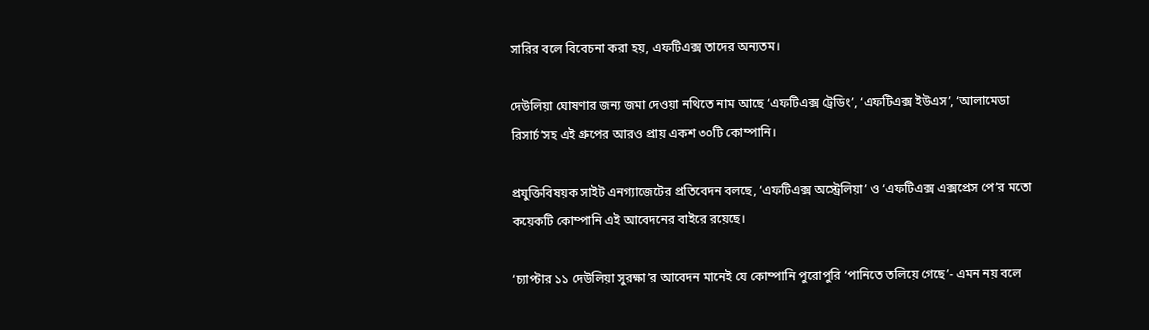সারির বলে বিবেচনা করা হয়, এফটিএক্স তাদের অন্যতম।

দেউলিয়া ঘোষণার জন্য জমা দেওয়া নথিতে নাম আছে ‘এফটিএক্স ট্রেডিং’, ‘এফটিএক্স ইউএস’, ‘আলামেডা রিসার্চ’সহ এই গ্রুপের আরও প্রায় একশ ৩০টি কোম্পানি।

প্রযুক্তিবিষয়ক সাইট এনগ্যাজেটের প্রতিবেদন বলছে, ‘এফটিএক্স অস্ট্রেলিয়া’ ও ‘এফটিএক্স এক্সপ্রেস পে’র মতো কয়েকটি কোম্পানি এই আবেদনের বাইরে রয়েছে।

‘চ্যাপ্টার ১১ দেউলিয়া সুরক্ষা’র আবেদন মানেই যে কোম্পানি পুরোপুরি ‘পানিতে তলিয়ে গেছে’- এমন নয় বলে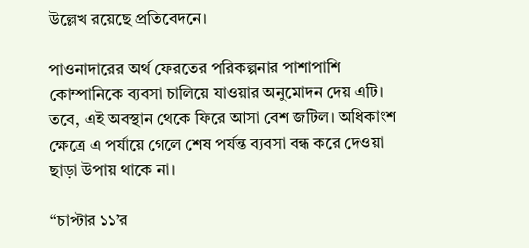উল্লেখ রয়েছে প্রতিবেদনে।

পাওনাদারের অর্থ ফেরতের পরিকল্পনার পাশাপাশি কোম্পানিকে ব্যবসা চালিয়ে যাওয়ার অনুমোদন দেয় এটি। তবে, এই অবস্থান থেকে ফিরে আসা বেশ জটিল। অধিকাংশ ক্ষেত্রে এ পর্যায়ে গেলে শেষ পর্যন্ত ব্যবসা বন্ধ করে দেওয়া ছাড়া উপায় থাকে না।

“চাপ্টার ১১’র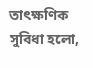তাৎক্ষণিক সুবিধা হলো,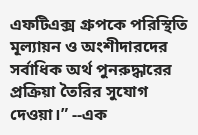এফটিএক্স গ্রুপকে পরিস্থিতি মূল্যায়ন ও অংশীদারদের সর্বাধিক অর্থ পুনরুদ্ধারের প্রক্রিয়া তৈরির সুযোগ দেওয়া।” --এক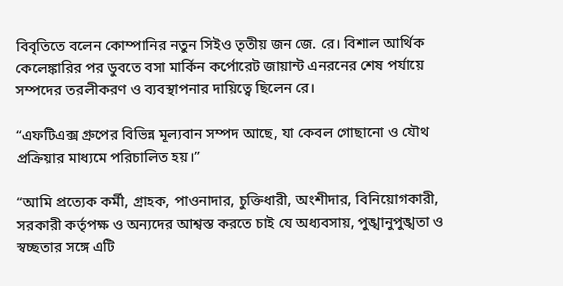বিবৃতিতে বলেন কোম্পানির নতুন সিইও তৃতীয় জন জে. রে। বিশাল আর্থিক কেলেঙ্কারির পর ডুবতে বসা মার্কিন কর্পোরেট জায়ান্ট এনরনের শেষ পর্যায়ে সম্পদের তরলীকরণ ও ব্যবস্থাপনার দায়িত্বে ছিলেন রে।

“এফটিএক্স গ্রুপের বিভিন্ন মূল্যবান সম্পদ আছে, যা কেবল গোছানো ও যৌথ প্রক্রিয়ার মাধ্যমে পরিচালিত হয়।”

“আমি প্রত্যেক কর্মী, গ্রাহক, পাওনাদার, চুক্তিধারী, অংশীদার, বিনিয়োগকারী, সরকারী কর্তৃপক্ষ ও অন্যদের আশ্বস্ত করতে চাই যে অধ্যবসায়, পুঙ্খানুপুঙ্খতা ও স্বচ্ছতার সঙ্গে এটি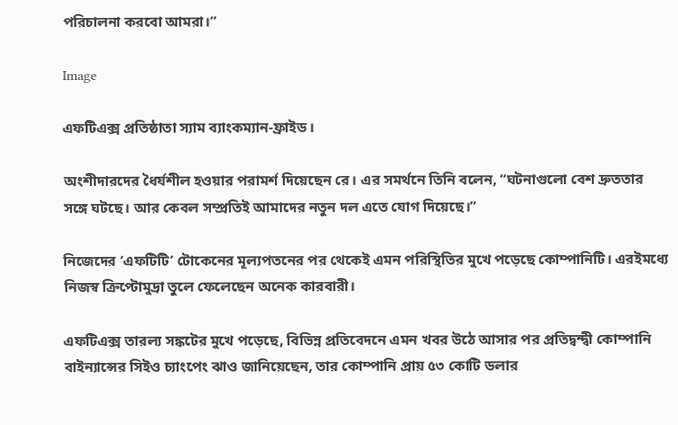পরিচালনা করবো আমরা।”

Image

এফটিএক্স প্রতিষ্ঠাতা স্যাম ব্যাংকম্যান-ফ্রাইড।

অংশীদারদের ধৈর্যশীল হওয়ার পরামর্শ দিয়েছেন রে। এর সমর্থনে তিনি বলেন, “ঘটনাগুলো বেশ দ্রুততার সঙ্গে ঘটছে। আর কেবল সম্প্রতিই আমাদের নতুন দল এতে যোগ দিয়েছে।”

নিজেদের ‘এফটিটি’ টোকেনের মূল্যপতনের পর থেকেই এমন পরিস্থিতির মুখে পড়েছে কোম্পানিটি। এরইমধ্যে নিজস্ব ক্রিপ্টোমুদ্রা তুলে ফেলেছেন অনেক কারবারী।

এফটিএক্স তারল্য সঙ্কটের মুখে পড়েছে, বিভিন্ন প্রতিবেদনে এমন খবর উঠে আসার পর প্রতিদ্বন্দ্বী কোম্পানি বাইন্যান্সের সিইও চ্যাংপেং ঝাও জানিয়েছেন, তার কোম্পানি প্রায় ৫৩ কোটি ডলার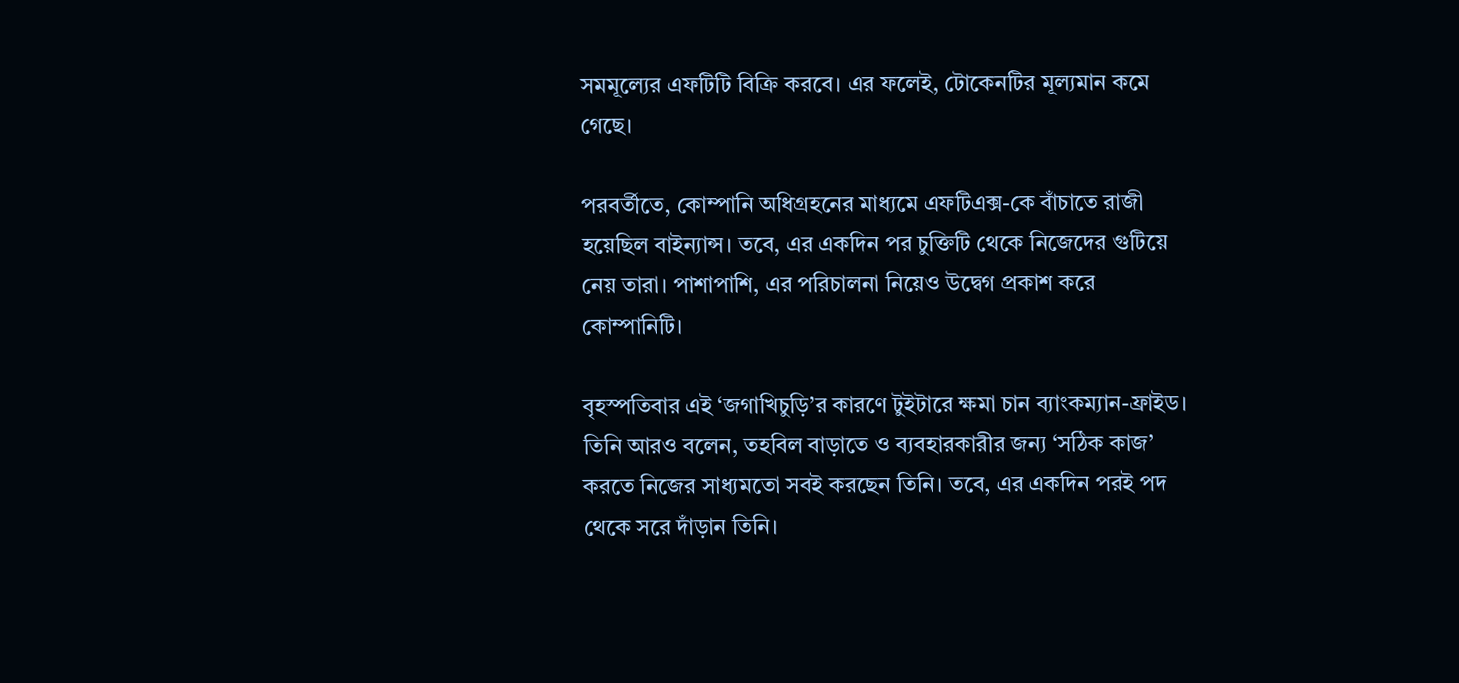সমমূল্যের এফটিটি বিক্রি করবে। এর ফলেই, টোকেনটির মূল্যমান কমে গেছে।

পরবর্তীতে, কোম্পানি অধিগ্রহনের মাধ্যমে এফটিএক্স-কে বাঁচাতে রাজী হয়েছিল বাইন্যান্স। তবে, এর একদিন পর চুক্তিটি থেকে নিজেদের গুটিয়ে নেয় তারা। পাশাপাশি, এর পরিচালনা নিয়েও উদ্বেগ প্রকাশ করে কোম্পানিটি।

বৃহস্পতিবার এই ‘জগাখিচুড়ি’র কারণে টুইটারে ক্ষমা চান ব্যাংকম্যান-ফ্রাইড। তিনি আরও বলেন, তহবিল বাড়াতে ও ব্যবহারকারীর জন্য ‘সঠিক কাজ’ করতে নিজের সাধ্যমতো সবই করছেন তিনি। তবে, এর একদিন পরই পদ থেকে সরে দাঁড়ান তিনি।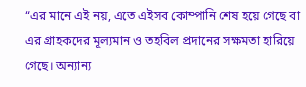“এর মানে এই নয়, এতে এইসব কোম্পানি শেষ হয়ে গেছে বা এর গ্রাহকদের মূল্যমান ও তহবিল প্রদানের সক্ষমতা হারিয়ে গেছে। অন্যান্য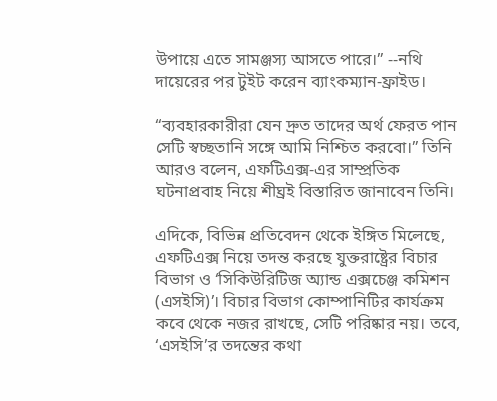উপায়ে এতে সামঞ্জস্য আসতে পারে।” --নথি দায়েরের পর টুইট করেন ব্যাংকম্যান-ফ্রাইড।

“ব্যবহারকারীরা যেন দ্রুত তাদের অর্থ ফেরত পান সেটি স্বচ্ছতানি সঙ্গে আমি নিশ্চিত করবো।” তিনি আরও বলেন, এফটিএক্স-এর সাম্প্রতিক ঘটনাপ্রবাহ নিয়ে শীঘ্রই বিস্তারিত জানাবেন তিনি।

এদিকে, বিভিন্ন প্রতিবেদন থেকে ইঙ্গিত মিলেছে, এফটিএক্স নিয়ে তদন্ত করছে যুক্তরাষ্ট্রের বিচার বিভাগ ও ‘সিকিউরিটিজ অ্যান্ড এক্সচেঞ্জ কমিশন (এসইসি)’। বিচার বিভাগ কোম্পানিটির কার্যক্রম কবে থেকে নজর রাখছে, সেটি পরিষ্কার নয়। তবে, ‘এসইসি’র তদন্তের কথা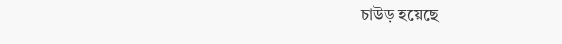চাউড় হয়েছে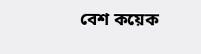বেশ কয়েক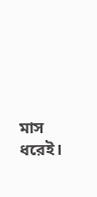মাস ধরেই।